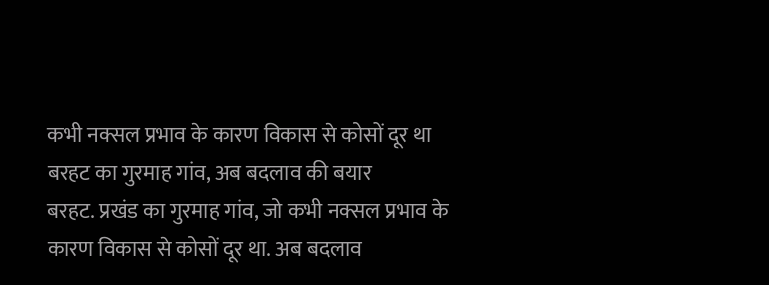कभी नक्सल प्रभाव के कारण विकास से कोसों दूर था बरहट का गुरमाह गांव, अब बदलाव की बयार
बरहट. प्रखंड का गुरमाह गांव, जो कभी नक्सल प्रभाव के कारण विकास से कोसों दूर था. अब बदलाव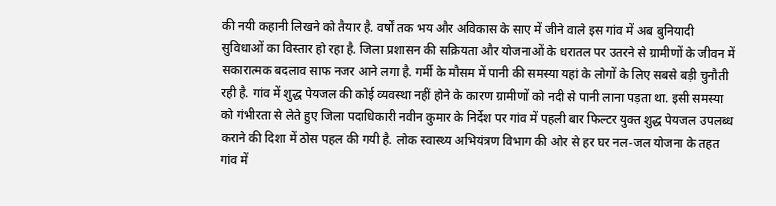की नयी कहानी लिखने को तैयार है. वर्षों तक भय और अविकास के साए में जीने वाले इस गांव में अब बुनियादी सुविधाओं का विस्तार हो रहा है. जिला प्रशासन की सक्रियता और योजनाओं के धरातल पर उतरने से ग्रामीणों के जीवन में सकारात्मक बदलाव साफ नजर आने लगा है. गर्मी के मौसम में पानी की समस्या यहां के लोगों के लिए सबसे बड़ी चुनौती रही है. गांव में शुद्ध पेयजल की कोई व्यवस्था नहीं होने के कारण ग्रामीणों को नदी से पानी लाना पड़ता था. इसी समस्या को गंभीरता से लेते हुए जिला पदाधिकारी नवीन कुमार के निर्देश पर गांव में पहली बार फिल्टर युक्त शुद्ध पेयजल उपलब्ध कराने की दिशा में ठोस पहल की गयी है. लोक स्वास्थ्य अभियंत्रण विभाग की ओर से हर घर नल-जल योजना के तहत गांव में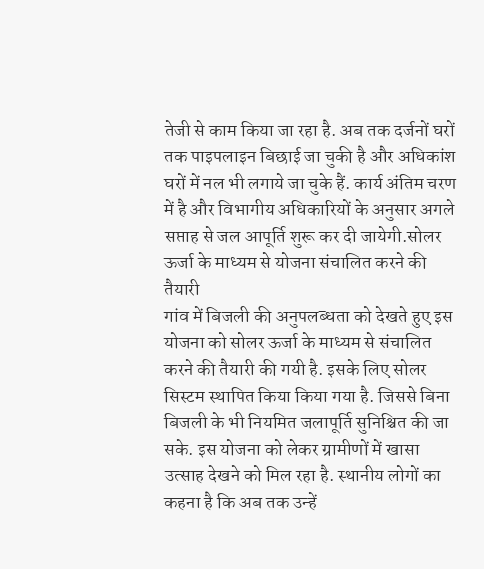तेजी से काम किया जा रहा है. अब तक दर्जनों घरों तक पाइपलाइन बिछाई जा चुकी है और अधिकांश घरों में नल भी लगाये जा चुके हैं. कार्य अंतिम चरण में है और विभागीय अधिकारियों के अनुसार अगले सप्ताह से जल आपूर्ति शुरू कर दी जायेगी.सोलर ऊर्जा के माध्यम से योजना संचालित करने की तैयारी
गांव में बिजली की अनुपलब्धता को देखते हुए इस योजना को सोलर ऊर्जा के माध्यम से संचालित करने की तैयारी की गयी है. इसके लिए सोलर सिस्टम स्थापित किया किया गया है. जिससे बिना बिजली के भी नियमित जलापूर्ति सुनिश्चित की जा सके. इस योजना को लेकर ग्रामीणों में खासा उत्साह देखने को मिल रहा है. स्थानीय लोगों का कहना है कि अब तक उन्हें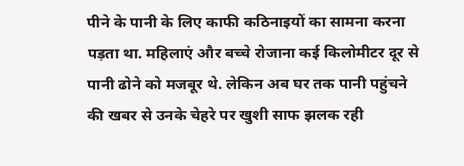पीने के पानी के लिए काफी कठिनाइयों का सामना करना पड़ता था. महिलाएं और बच्चे रोजाना कई किलोमीटर दूर से पानी ढोने को मजबूर थे. लेकिन अब घर तक पानी पहुंचने की खबर से उनके चेहरे पर खुशी साफ झलक रही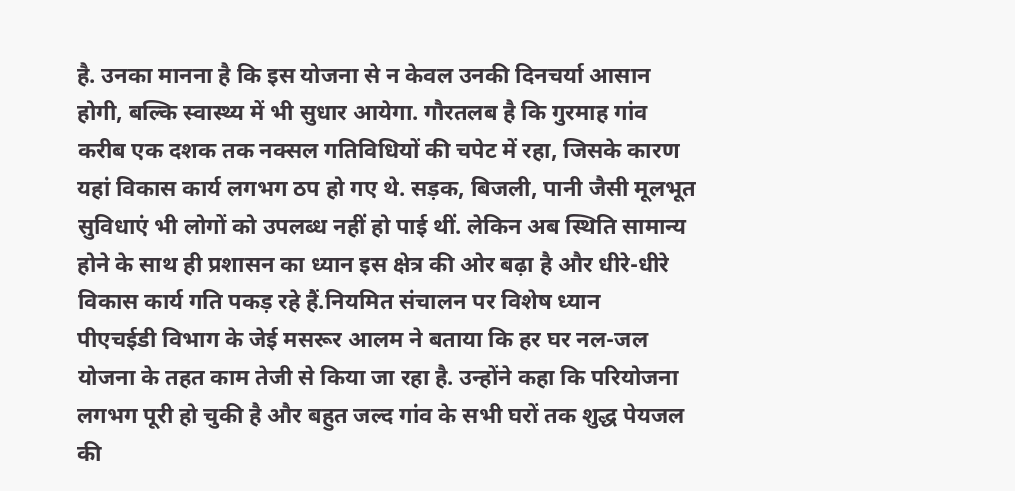है. उनका मानना है कि इस योजना से न केवल उनकी दिनचर्या आसान होगी, बल्कि स्वास्थ्य में भी सुधार आयेगा. गौरतलब है कि गुरमाह गांव करीब एक दशक तक नक्सल गतिविधियों की चपेट में रहा, जिसके कारण यहां विकास कार्य लगभग ठप हो गए थे. सड़क, बिजली, पानी जैसी मूलभूत सुविधाएं भी लोगों को उपलब्ध नहीं हो पाई थीं. लेकिन अब स्थिति सामान्य होने के साथ ही प्रशासन का ध्यान इस क्षेत्र की ओर बढ़ा है और धीरे-धीरे विकास कार्य गति पकड़ रहे हैं.नियमित संचालन पर विशेष ध्यान
पीएचईडी विभाग के जेई मसरूर आलम ने बताया कि हर घर नल-जल योजना के तहत काम तेजी से किया जा रहा है. उन्होंने कहा कि परियोजना लगभग पूरी हो चुकी है और बहुत जल्द गांव के सभी घरों तक शुद्ध पेयजल की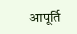आपूर्ति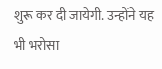शुरू कर दी जायेगी. उन्होंने यह भी भरोसा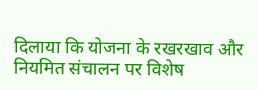दिलाया कि योजना के रखरखाव और नियमित संचालन पर विशेष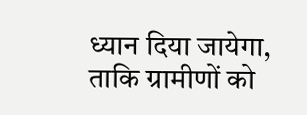ध्यान दिया जायेगा, ताकि ग्रामीणों को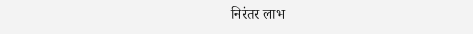निरंतर लाभ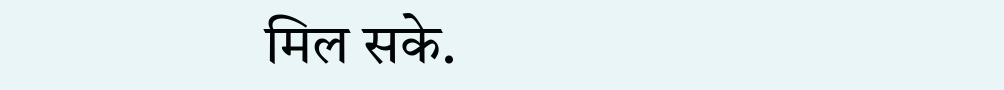मिल सके.